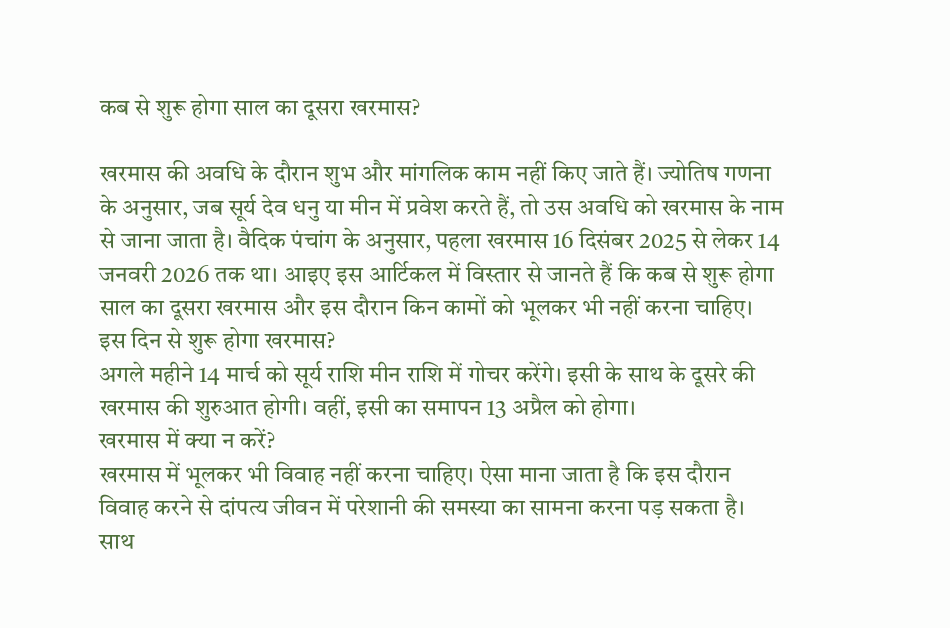कब से शुरू होगा साल का दूसरा खरमास?

खरमास की अवधि के दौरान शुभ और मांगलिक काम नहीं किए जाते हैं। ज्योतिष गणना के अनुसार, जब सूर्य देव धनु या मीन में प्रवेश करते हैं, तो उस अवधि को खरमास के नाम से जाना जाता है। वैदिक पंचांग के अनुसार, पहला खरमास 16 दिसंबर 2025 से लेकर 14 जनवरी 2026 तक था। आइए इस आर्टिकल में विस्तार से जानते हैं कि कब से शुरू होगा साल का दूसरा खरमास और इस दौरान किन कामों को भूलकर भी नहीं करना चाहिए।
इस दिन से शुरू होगा खरमास?
अगले महीने 14 मार्च को सूर्य राशि मीन राशि में गोचर करेंगे। इसी के साथ के दूसरे की खरमास की शुरुआत होगी। वहीं, इसी का समापन 13 अप्रैल को होगा।
खरमास में क्या न करें?
खरमास में भूलकर भी विवाह नहीं करना चाहिए। ऐसा माना जाता है कि इस दौरान विवाह करने से दांपत्य जीवन में परेशानी की समस्या का सामना करना पड़ सकता है। साथ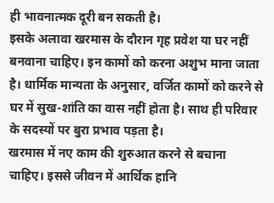ही भावनात्मक दूरी बन सकती है।
इसके अलावा खरमास के दौरान गृह प्रवेश या घर नहीं बनवाना चाहिए। इन कामों को करना अशुभ माना जाता है। धार्मिक मान्यता के अनुसार, वर्जित कामों को करने से घर में सुख-शांति का वास नहीं होता है। साथ ही परिवार के सदस्यों पर बुरा प्रभाव पड़ता है।
खरमास में नए काम की शुरुआत करने से बचाना चाहिए। इससे जीवन में आर्थिक हानि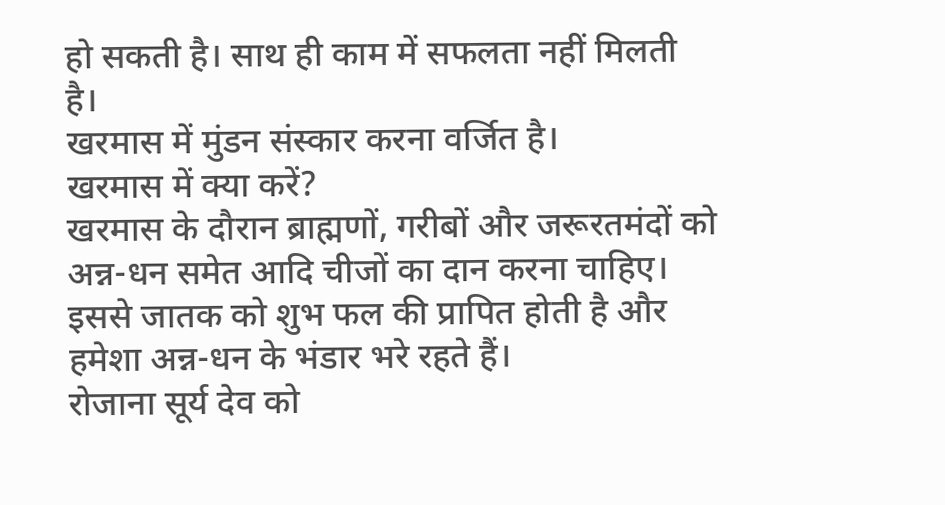हो सकती है। साथ ही काम में सफलता नहीं मिलती है।
खरमास में मुंडन संस्कार करना वर्जित है।
खरमास में क्या करें?
खरमास के दौरान ब्राह्मणों, गरीबों और जरूरतमंदों को अन्न-धन समेत आदि चीजों का दान करना चाहिए। इससे जातक को शुभ फल की प्रापित होती है और हमेशा अन्न-धन के भंडार भरे रहते हैं।
रोजाना सूर्य देव को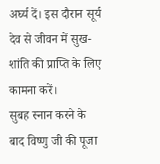अर्घ्य दें। इस दौरान सूर्य देव से जीवन में सुख-शांति की प्राप्ति के लिए कामना करें।
सुबह स्नान करने के बाद विष्णु जी की पूजा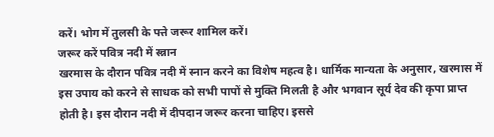करें। भोग में तुलसी के पत्ते जरूर शामिल करें।
जरूर करें पवित्र नदी में स्न्नान
खरमास के दौरान पवित्र नदी में स्नान करने का विशेष महत्व है। धार्मिक मान्यता के अनुसार, खरमास में इस उपाय को करने से साधक को सभी पापों से मुक्ति मिलती है और भगवान सूर्य देव की कृपा प्राप्त होती है। इस दौरान नदी में दीपदान जरूर करना चाहिए। इससे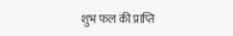शुभ फल की प्राप्ति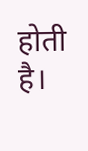होती है।